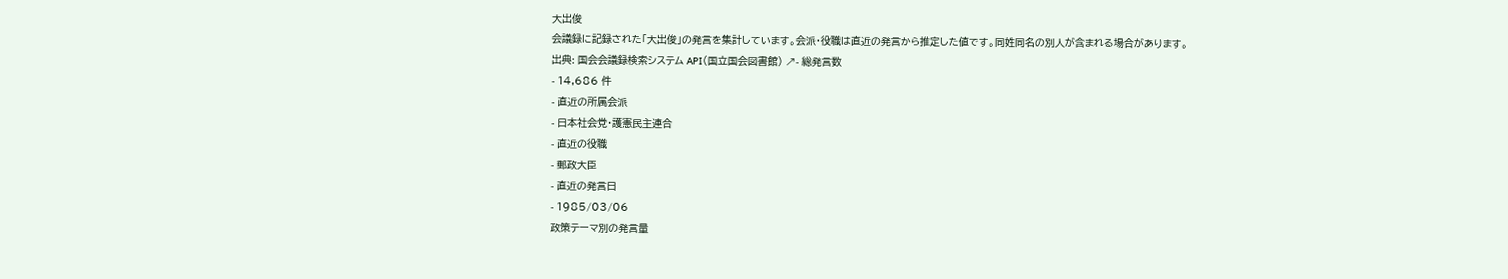大出俊
会議録に記録された「大出俊」の発言を集計しています。会派・役職は直近の発言から推定した値です。同姓同名の別人が含まれる場合があります。
出典: 国会会議録検索システム API(国立国会図書館) ↗- 総発言数
- 14,686 件
- 直近の所属会派
- 日本社会党・護憲民主連合
- 直近の役職
- 郵政大臣
- 直近の発言日
- 1985/03/06
政策テーマ別の発言量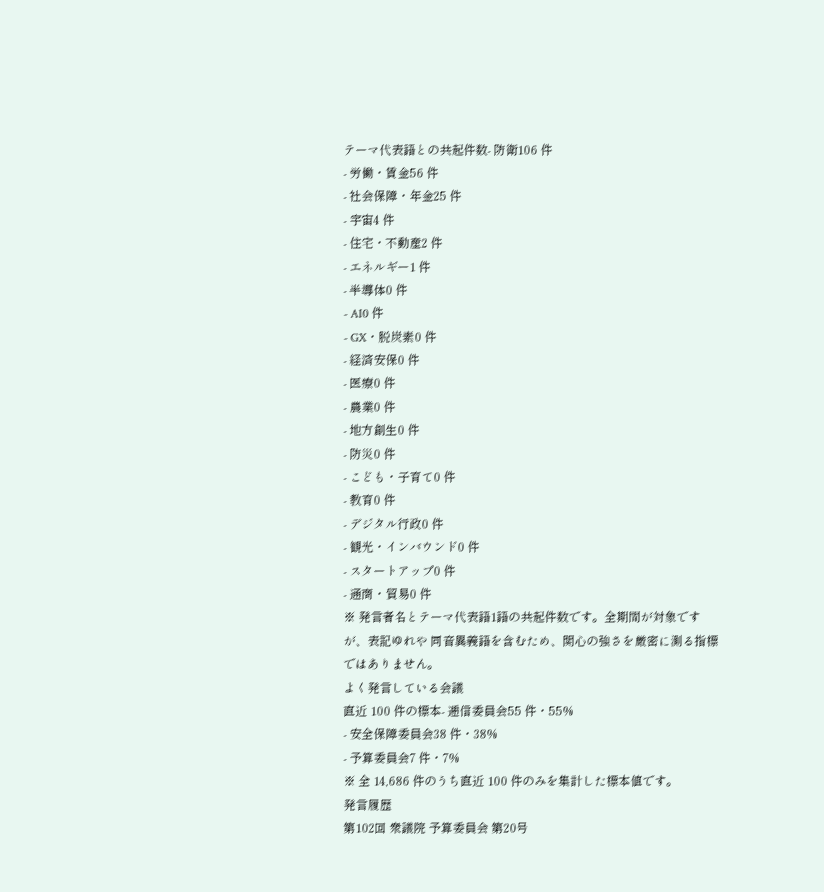テーマ代表語との共起件数- 防衛106 件
- 労働・賃金56 件
- 社会保障・年金25 件
- 宇宙4 件
- 住宅・不動産2 件
- エネルギー1 件
- 半導体0 件
- AI0 件
- GX・脱炭素0 件
- 経済安保0 件
- 医療0 件
- 農業0 件
- 地方創生0 件
- 防災0 件
- こども・子育て0 件
- 教育0 件
- デジタル行政0 件
- 観光・インバウンド0 件
- スタートアップ0 件
- 通商・貿易0 件
※ 発言者名とテーマ代表語1語の共起件数です。全期間が対象ですが、表記ゆれや 同音異義語を含むため、関心の強さを厳密に測る指標ではありません。
よく発言している会議
直近 100 件の標本- 逓信委員会55 件・55%
- 安全保障委員会38 件・38%
- 予算委員会7 件・7%
※ 全 14,686 件のうち直近 100 件のみを集計した標本値です。
発言履歴
第102回 衆議院 予算委員会 第20号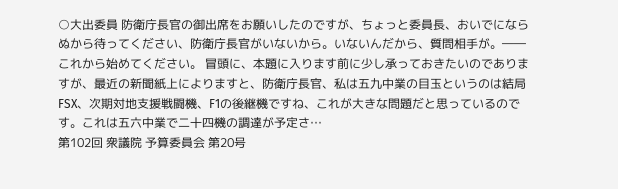○大出委員 防衛庁長官の御出席をお願いしたのですが、ちょっと委員長、おいでにならぬから待ってください、防衛庁長官がいないから。いないんだから、質問相手が。――これから始めてください。 冒頭に、本題に入ります前に少し承っておきたいのでありますが、最近の新聞紙上によりますと、防衛庁長官、私は五九中業の目玉というのは結局FSX、次期対地支援戦闘機、F1の後継機ですね、これが大きな問題だと思っているのです。これは五六中業で二十四機の調達が予定さ…
第102回 衆議院 予算委員会 第20号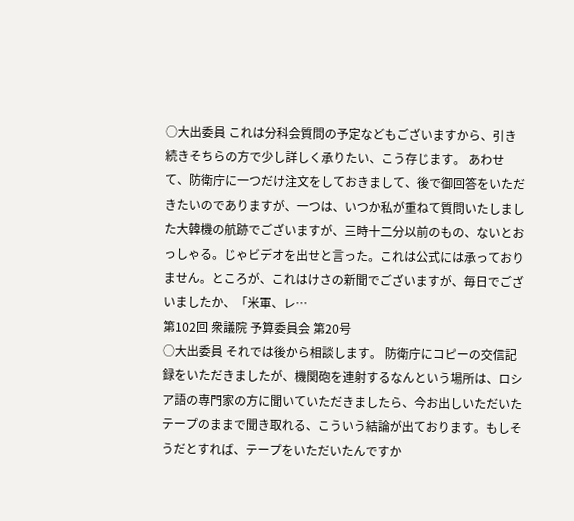○大出委員 これは分科会質問の予定などもございますから、引き続きそちらの方で少し詳しく承りたい、こう存じます。 あわせて、防衛庁に一つだけ注文をしておきまして、後で御回答をいただきたいのでありますが、一つは、いつか私が重ねて質問いたしました大韓機の航跡でございますが、三時十二分以前のもの、ないとおっしゃる。じゃビデオを出せと言った。これは公式には承っておりません。ところが、これはけさの新聞でございますが、毎日でございましたか、「米軍、レ…
第102回 衆議院 予算委員会 第20号
○大出委員 それでは後から相談します。 防衛庁にコピーの交信記録をいただきましたが、機関砲を連射するなんという場所は、ロシア語の専門家の方に聞いていただきましたら、今お出しいただいたテープのままで聞き取れる、こういう結論が出ております。もしそうだとすれば、テープをいただいたんですか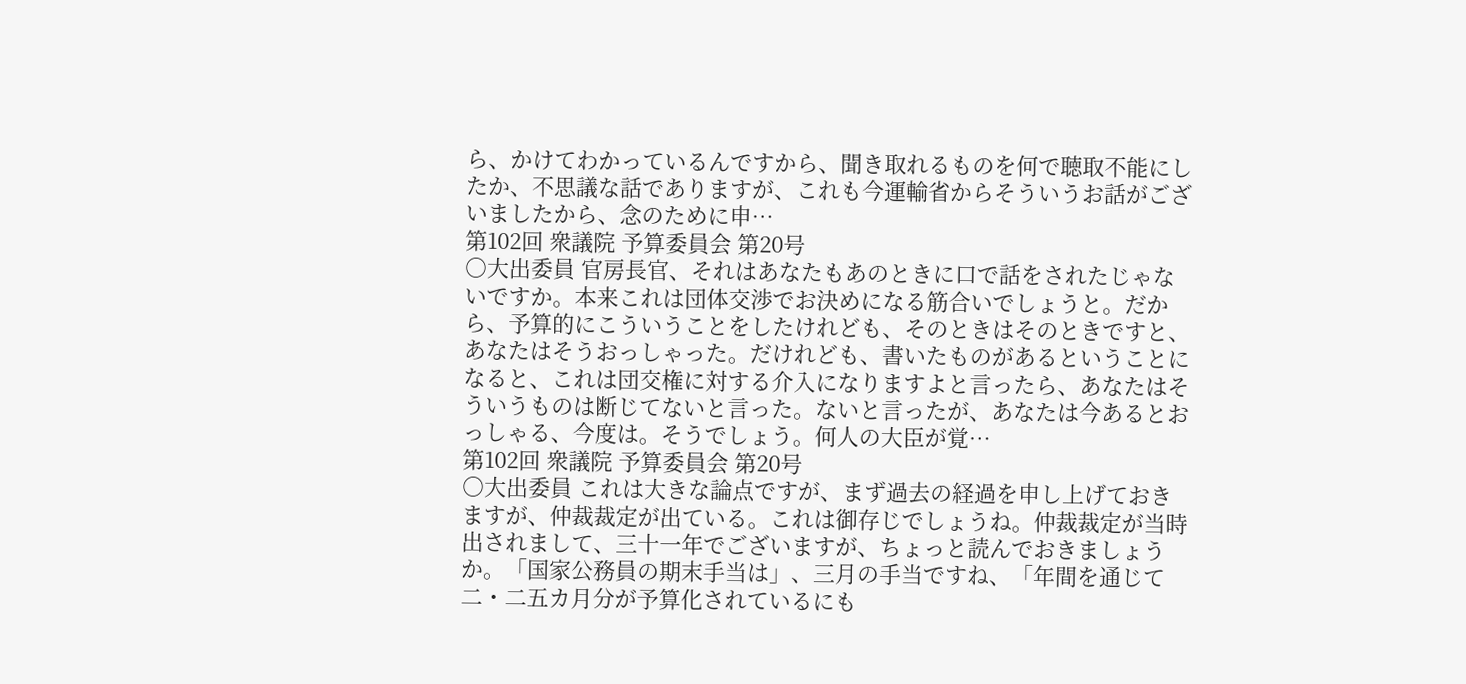ら、かけてわかっているんですから、聞き取れるものを何で聴取不能にしたか、不思議な話でありますが、これも今運輸省からそういうお話がございましたから、念のために申…
第102回 衆議院 予算委員会 第20号
○大出委員 官房長官、それはあなたもあのときに口で話をされたじゃないですか。本来これは団体交渉でお決めになる筋合いでしょうと。だから、予算的にこういうことをしたけれども、そのときはそのときですと、あなたはそうおっしゃった。だけれども、書いたものがあるということになると、これは団交権に対する介入になりますよと言ったら、あなたはそういうものは断じてないと言った。ないと言ったが、あなたは今あるとおっしゃる、今度は。そうでしょう。何人の大臣が覚…
第102回 衆議院 予算委員会 第20号
○大出委員 これは大きな論点ですが、まず過去の経過を申し上げておきますが、仲裁裁定が出ている。これは御存じでしょうね。仲裁裁定が当時出されまして、三十一年でございますが、ちょっと読んでおきましょうか。「国家公務員の期末手当は」、三月の手当ですね、「年間を通じて二・二五カ月分が予算化されているにも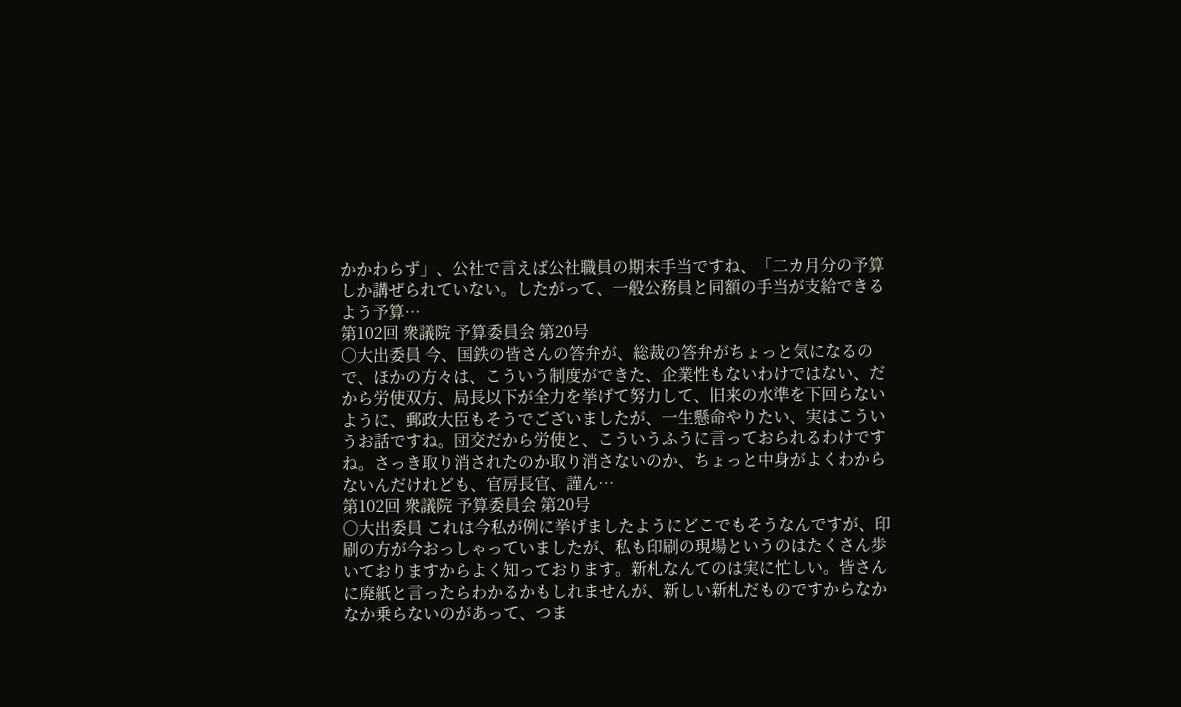かかわらず」、公社で言えば公社職員の期末手当ですね、「二カ月分の予算しか講ぜられていない。したがって、一般公務員と同額の手当が支給できるよう予算…
第102回 衆議院 予算委員会 第20号
○大出委員 今、国鉄の皆さんの答弁が、総裁の答弁がちょっと気になるので、ほかの方々は、こういう制度ができた、企業性もないわけではない、だから労使双方、局長以下が全力を挙げて努力して、旧来の水準を下回らないように、郵政大臣もそうでございましたが、一生懸命やりたい、実はこういうお話ですね。団交だから労使と、こういうふうに言っておられるわけですね。さっき取り消されたのか取り消さないのか、ちょっと中身がよくわからないんだけれども、官房長官、謹ん…
第102回 衆議院 予算委員会 第20号
○大出委員 これは今私が例に挙げましたようにどこでもそうなんですが、印刷の方が今おっしゃっていましたが、私も印刷の現場というのはたくさん歩いておりますからよく知っております。新札なんてのは実に忙しい。皆さんに廃紙と言ったらわかるかもしれませんが、新しい新札だものですからなかなか乗らないのがあって、つま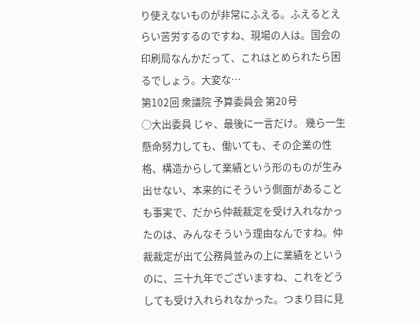り使えないものが非常にふえる。ふえるとえらい苦労するのですね、現場の人は。国会の印刷局なんかだって、これはとめられたら困るでしょう。大変な…
第102回 衆議院 予算委員会 第20号
○大出委員 じゃ、最後に一言だけ。 幾ら一生懸命努力しても、働いても、その企業の性格、構造からして業績という形のものが生み出せない、本来的にそういう側面があることも事実で、だから仲裁裁定を受け入れなかったのは、みんなそういう理由なんですね。仲裁裁定が出て公務員並みの上に業績をというのに、三十九年でございますね、これをどうしても受け入れられなかった。つまり目に見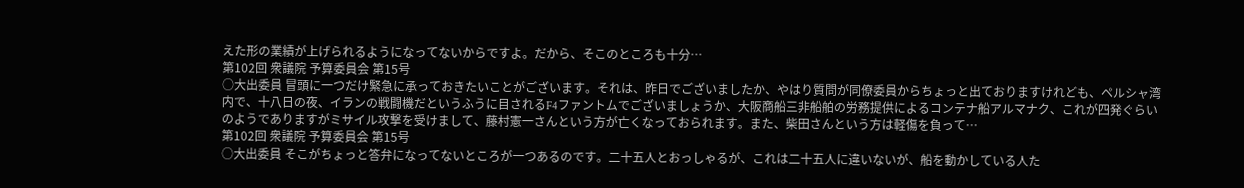えた形の業績が上げられるようになってないからですよ。だから、そこのところも十分…
第102回 衆議院 予算委員会 第15号
○大出委員 冒頭に一つだけ緊急に承っておきたいことがございます。それは、昨日でございましたか、やはり質問が同僚委員からちょっと出ておりますけれども、ペルシャ湾内で、十八日の夜、イランの戦闘機だというふうに目されるF4ファントムでございましょうか、大阪商船三非船舶の労務提供によるコンテナ船アルマナク、これが四発ぐらいのようでありますがミサイル攻撃を受けまして、藤村憲一さんという方が亡くなっておられます。また、柴田さんという方は軽傷を負って…
第102回 衆議院 予算委員会 第15号
○大出委員 そこがちょっと答弁になってないところが一つあるのです。二十五人とおっしゃるが、これは二十五人に違いないが、船を動かしている人た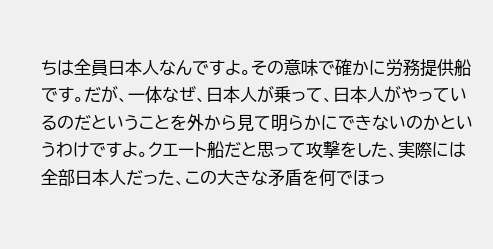ちは全員日本人なんですよ。その意味で確かに労務提供船です。だが、一体なぜ、日本人が乗って、日本人がやっているのだということを外から見て明らかにできないのかというわけですよ。クエート船だと思って攻撃をした、実際には全部日本人だった、この大きな矛盾を何でほっ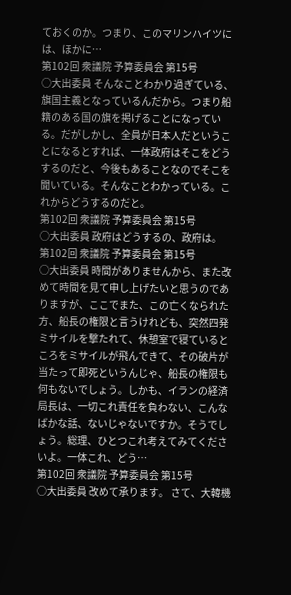ておくのか。つまり、このマリンハイツには、ほかに…
第102回 衆議院 予算委員会 第15号
○大出委員 そんなことわかり過ぎている、旗国主義となっているんだから。つまり船籍のある国の旗を掲げることになっている。だがしかし、全員が日本人だということになるとすれば、一体政府はそこをどうするのだと、今後もあることなのでそこを聞いている。そんなことわかっている。これからどうするのだと。
第102回 衆議院 予算委員会 第15号
○大出委員 政府はどうするの、政府は。
第102回 衆議院 予算委員会 第15号
○大出委員 時間がありませんから、また改めて時間を見て申し上げたいと思うのでありますが、ここでまた、この亡くなられた方、船長の権限と言うけれども、突然四発ミサイルを撃たれて、休憩室で寝ているところをミサイルが飛んできて、その破片が当たって即死というんじゃ、船長の権限も何もないでしょう。しかも、イランの経済局長は、一切これ責任を負わない、こんなばかな話、ないじゃないですか。そうでしょう。総理、ひとつこれ考えてみてくださいよ。一体これ、どう…
第102回 衆議院 予算委員会 第15号
○大出委員 改めて承ります。 さて、大韓機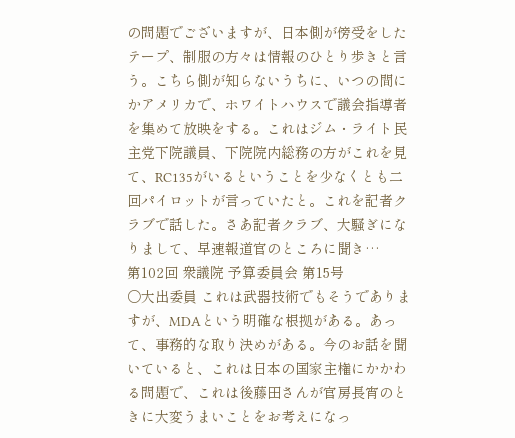の問題でございますが、日本側が傍受をしたテープ、制服の方々は情報のひとり歩きと言う。こちら側が知らないうちに、いつの間にかアメリカで、ホワイトハウスで議会指導者を集めて放映をする。これはジム・ライト民主党下院議員、下院院内総務の方がこれを見て、RC135がいるということを少なくとも二回パイロットが言っていたと。これを記者クラブで話した。さあ記者クラブ、大騒ぎになりまして、早速報道官のところに聞き…
第102回 衆議院 予算委員会 第15号
○大出委員 これは武器技術でもそうでありますが、MDAという明確な根拠がある。あって、事務的な取り決めがある。今のお話を聞いていると、これは日本の国家主権にかかわる問題で、これは後藤田さんが官房長宵のときに大変うまいことをお考えになっ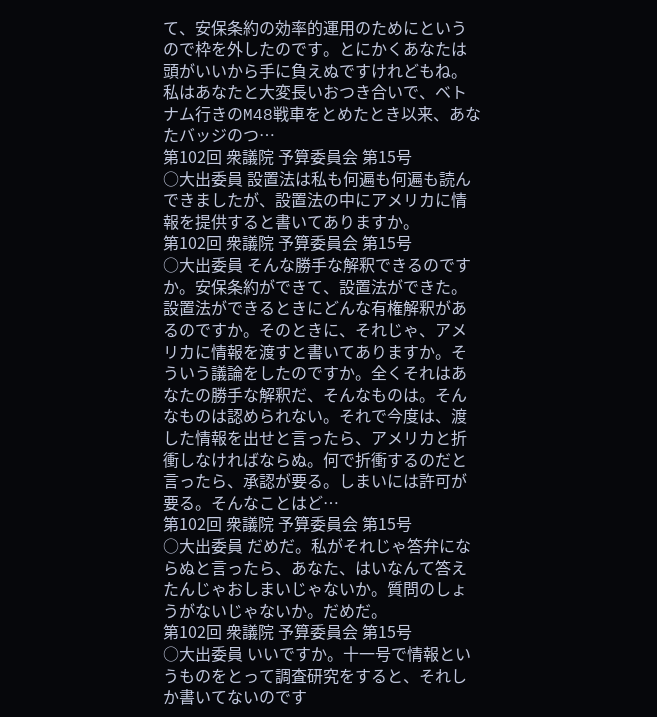て、安保条約の効率的運用のためにというので枠を外したのです。とにかくあなたは頭がいいから手に負えぬですけれどもね。私はあなたと大変長いおつき合いで、ベトナム行きのM48戦車をとめたとき以来、あなたバッジのつ…
第102回 衆議院 予算委員会 第15号
○大出委員 設置法は私も何遍も何遍も読んできましたが、設置法の中にアメリカに情報を提供すると書いてありますか。
第102回 衆議院 予算委員会 第15号
○大出委員 そんな勝手な解釈できるのですか。安保条約ができて、設置法ができた。設置法ができるときにどんな有権解釈があるのですか。そのときに、それじゃ、アメリカに情報を渡すと書いてありますか。そういう議論をしたのですか。全くそれはあなたの勝手な解釈だ、そんなものは。そんなものは認められない。それで今度は、渡した情報を出せと言ったら、アメリカと折衝しなければならぬ。何で折衝するのだと言ったら、承認が要る。しまいには許可が要る。そんなことはど…
第102回 衆議院 予算委員会 第15号
○大出委員 だめだ。私がそれじゃ答弁にならぬと言ったら、あなた、はいなんて答えたんじゃおしまいじゃないか。質問のしょうがないじゃないか。だめだ。
第102回 衆議院 予算委員会 第15号
○大出委員 いいですか。十一号で情報というものをとって調査研究をすると、それしか書いてないのです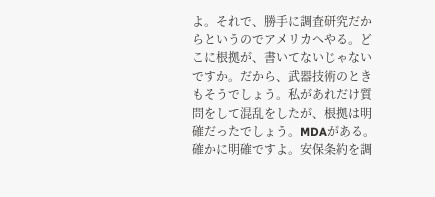よ。それで、勝手に調査研究だからというのでアメリカへやる。どこに根拠が、書いてないじゃないですか。だから、武器技術のときもそうでしょう。私があれだけ質問をして混乱をしたが、根拠は明確だったでしょう。MDAがある。確かに明確ですよ。安保条約を調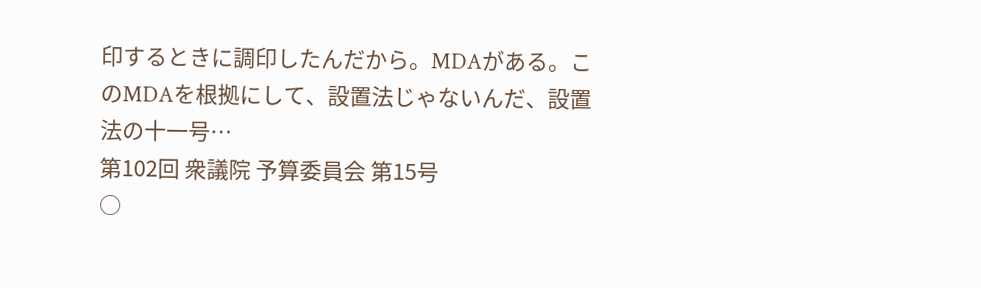印するときに調印したんだから。MDAがある。このMDAを根拠にして、設置法じゃないんだ、設置法の十一号…
第102回 衆議院 予算委員会 第15号
○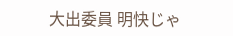大出委員 明快じゃ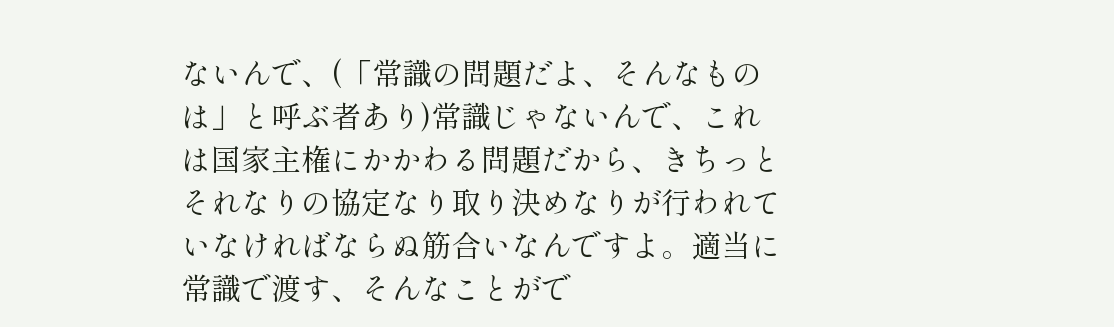ないんで、(「常識の問題だよ、そんなものは」と呼ぶ者あり)常識じゃないんで、これは国家主権にかかわる問題だから、きちっとそれなりの協定なり取り決めなりが行われていなければならぬ筋合いなんですよ。適当に常識で渡す、そんなことがで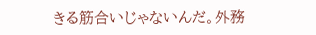きる筋合いじゃないんだ。外務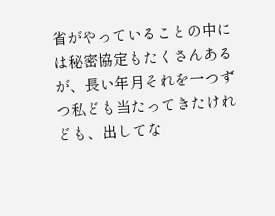省がやっていることの中には秘密協定もたくさんあるが、長い年月それを一つずつ私ども当たってきたけれども、出してな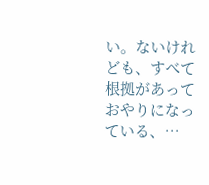い。ないけれども、すべて根拠があっておやりになっている、…